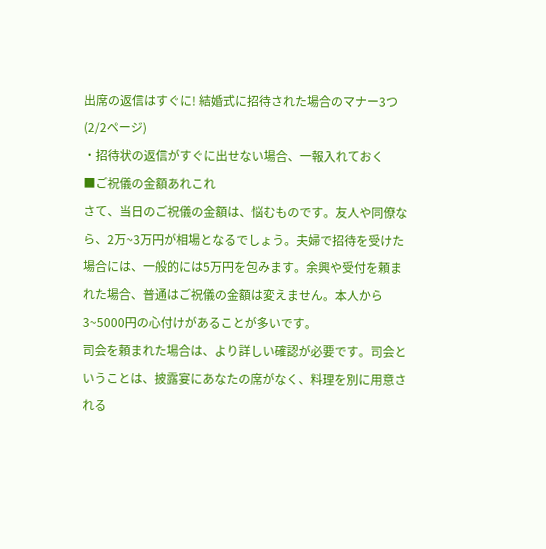出席の返信はすぐに! 結婚式に招待された場合のマナー3つ (2/2ページ)
・招待状の返信がすぐに出せない場合、一報入れておく
■ご祝儀の金額あれこれ
さて、当日のご祝儀の金額は、悩むものです。友人や同僚なら、2万~3万円が相場となるでしょう。夫婦で招待を受けた場合には、一般的には5万円を包みます。余興や受付を頼まれた場合、普通はご祝儀の金額は変えません。本人から3~5000円の心付けがあることが多いです。
司会を頼まれた場合は、より詳しい確認が必要です。司会ということは、披露宴にあなたの席がなく、料理を別に用意される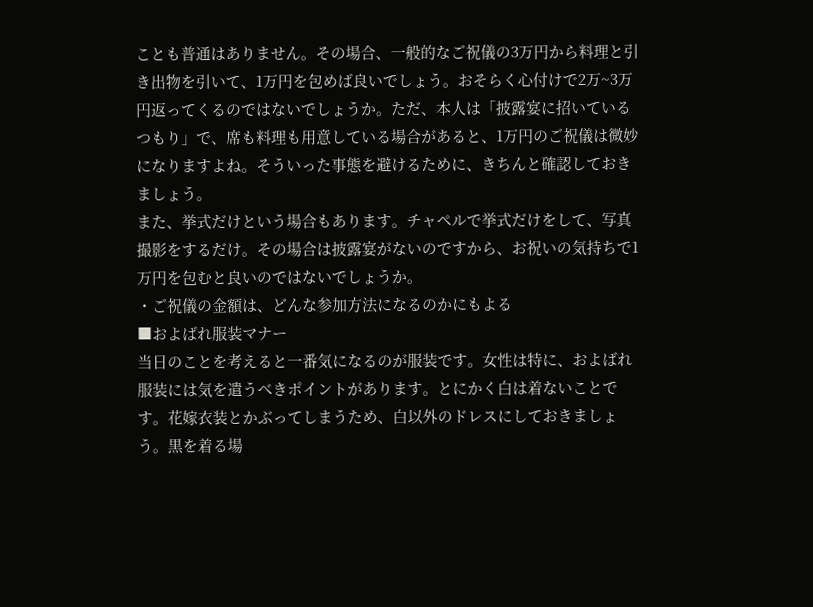ことも普通はありません。その場合、一般的なご祝儀の3万円から料理と引き出物を引いて、1万円を包めば良いでしょう。おそらく心付けで2万~3万円返ってくるのではないでしょうか。ただ、本人は「披露宴に招いているつもり」で、席も料理も用意している場合があると、1万円のご祝儀は微妙になりますよね。そういった事態を避けるために、きちんと確認しておきましょう。
また、挙式だけという場合もあります。チャペルで挙式だけをして、写真撮影をするだけ。その場合は披露宴がないのですから、お祝いの気持ちで1万円を包むと良いのではないでしょうか。
・ご祝儀の金額は、どんな参加方法になるのかにもよる
■およばれ服装マナー
当日のことを考えると一番気になるのが服装です。女性は特に、およばれ服装には気を遣うべきポイントがあります。とにかく白は着ないことです。花嫁衣装とかぶってしまうため、白以外のドレスにしておきましょう。黒を着る場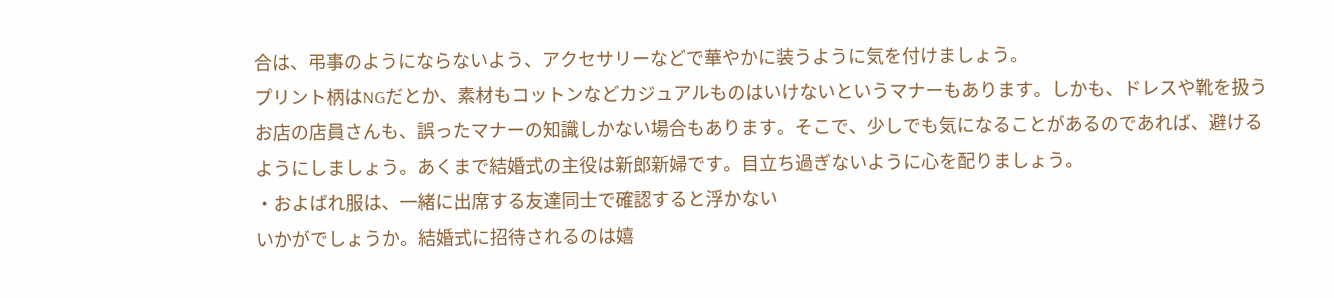合は、弔事のようにならないよう、アクセサリーなどで華やかに装うように気を付けましょう。
プリント柄はNGだとか、素材もコットンなどカジュアルものはいけないというマナーもあります。しかも、ドレスや靴を扱うお店の店員さんも、誤ったマナーの知識しかない場合もあります。そこで、少しでも気になることがあるのであれば、避けるようにしましょう。あくまで結婚式の主役は新郎新婦です。目立ち過ぎないように心を配りましょう。
・およばれ服は、一緒に出席する友達同士で確認すると浮かない
いかがでしょうか。結婚式に招待されるのは嬉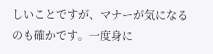しいことですが、マナーが気になるのも確かです。一度身に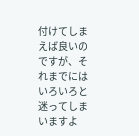付けてしまえば良いのですが、それまでにはいろいろと迷ってしまいますよ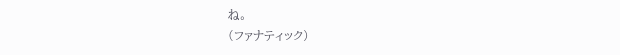ね。
(ファナティック)